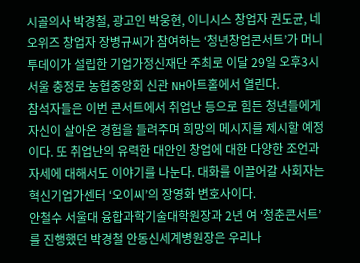시골의사 박경철, 광고인 박웅현, 이니시스 창업자 권도균, 네오위즈 창업자 장병규씨가 참여하는 ‘청년창업콘서트’가 머니투데이가 설립한 기업가정신재단 주최로 이달 29일 오후3시 서울 충정로 농협중앙회 신관 NH아트홀에서 열린다.
참석자들은 이번 콘서트에서 취업난 등으로 힘든 청년들에게 자신이 살아온 경험을 들려주며 희망의 메시지를 제시할 예정이다. 또 취업난의 유력한 대안인 창업에 대한 다양한 조언과 자세에 대해서도 이야기를 나눈다. 대화를 이끌어갈 사회자는 혁신기업가센터 ‘오이씨’의 장영화 변호사이다.
안철수 서울대 융합과학기술대학원장과 2년 여 ‘청춘콘서트’를 진행했던 박경철 안동신세계병원장은 우리나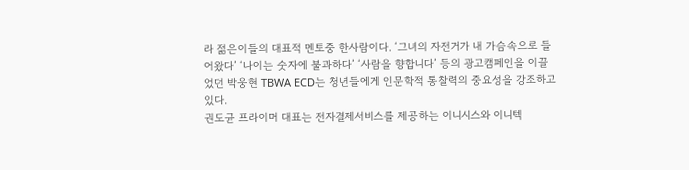라 젊은이들의 대표적 멘토중 한사람이다. ‘그녀의 자전거가 내 가슴속으로 들어왔다’ ‘나이는 숫자에 불과하다’ ‘사람을 향합니다’ 등의 광고캠페인을 이끌었던 박웅현 TBWA ECD는 청년들에게 인문학적 통찰력의 중요성을 강조하고 있다.
권도균 프라이머 대표는 전자결제서비스를 제공하는 이니시스와 이니텍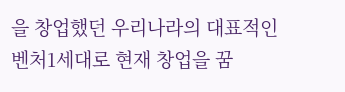을 창업했던 우리나라의 대표적인 벤처1세대로 현재 창업을 꿈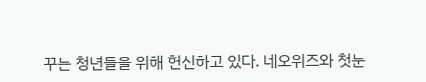꾸는 청년들을 위해 헌신하고 있다. 네오위즈와 첫눈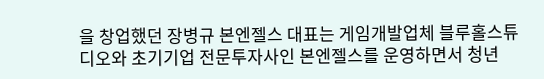을 창업했던 장병규 본엔젤스 대표는 게임개발업체 블루홀스튜디오와 초기기업 전문투자사인 본엔젤스를 운영하면서 청년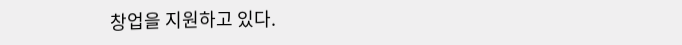창업을 지원하고 있다.